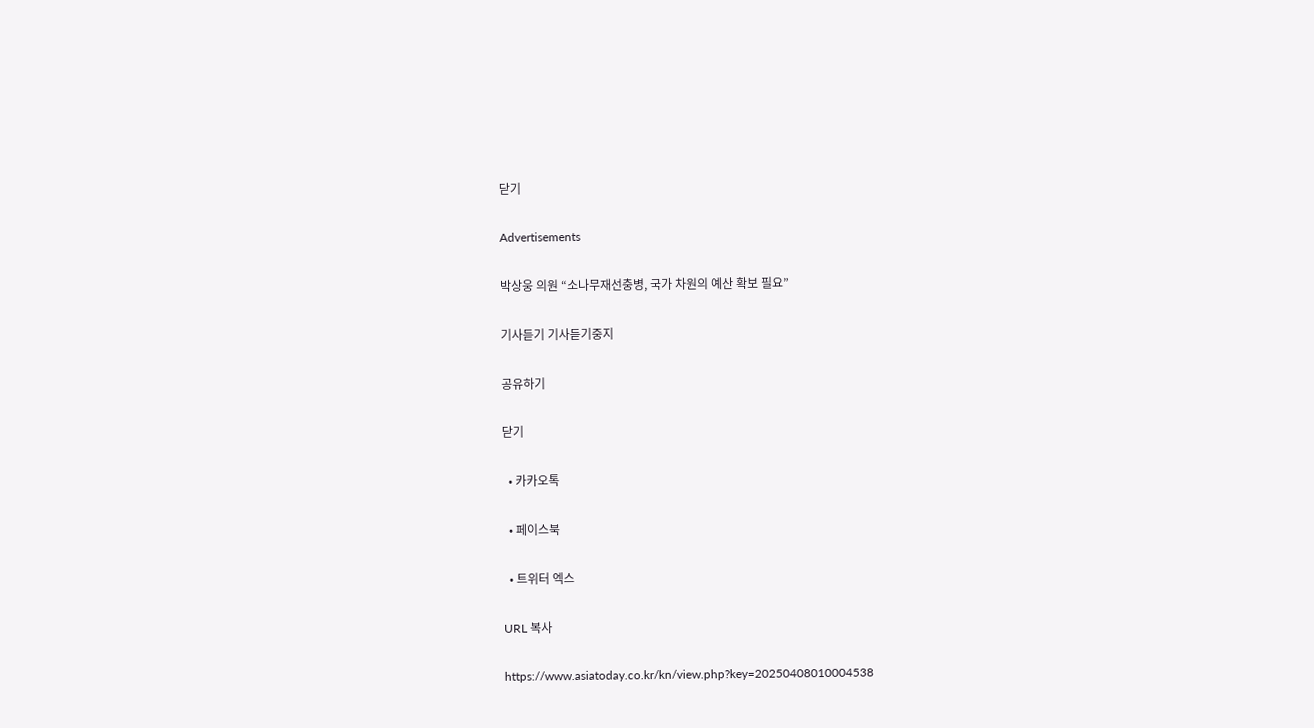닫기

Advertisements

박상웅 의원 “소나무재선충병, 국가 차원의 예산 확보 필요”

기사듣기 기사듣기중지

공유하기

닫기

  • 카카오톡

  • 페이스북

  • 트위터 엑스

URL 복사

https://www.asiatoday.co.kr/kn/view.php?key=20250408010004538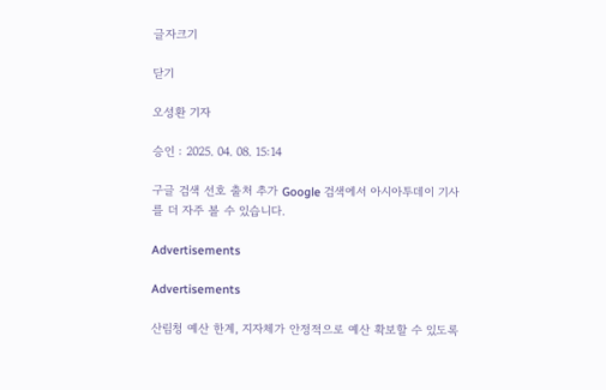글자크기

닫기

오성환 기자

승인 : 2025. 04. 08. 15:14

구글 검색 선호 출처 추가 Google 검색에서 아시아투데이 기사를 더 자주 볼 수 있습니다.

Advertisements

Advertisements

산림청 예산 한계, 지자체가 안정적으로 예산 확보할 수 있도록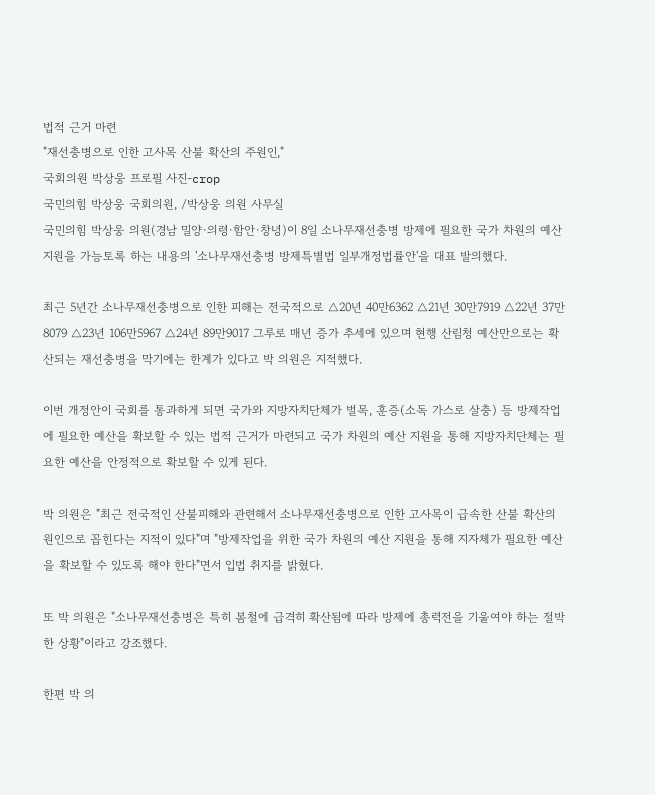법적 근거 마련
"재선충병으로 인한 고사목 산불 확산의 주원인,"
국회의원 박상웅 프로필 사진-crop
국민의힘 박상웅 국회의원, /박상웅 의원 사무실
국민의힘 박상웅 의원(경남 밀양·의령·함안·창녕)이 8일 소나무재선충병 방제에 필요한 국가 차원의 예산 지원을 가능토록 하는 내용의 '소나무재선충병 방제특별법 일부개정법률안'을 대표 발의했다.

최근 5년간 소나무재선충병으로 인한 피해는 전국적으로 △20년 40만6362 △21년 30만7919 △22년 37만8079 △23년 106만5967 △24년 89만9017 그루로 매년 증가 추세에 있으며 현행 산림청 예산만으로는 확산되는 재선충병을 막기에는 한계가 있다고 박 의원은 지적했다.

이번 개정안이 국회를 통과하게 되면 국가와 지방자치단체가 벌목, 훈증(소독 가스로 살충) 등 방제작업에 필요한 예산을 확보할 수 있는 법적 근거가 마련되고 국가 차원의 예산 지원을 통해 지방자치단체는 필요한 예산을 안정적으로 확보할 수 있게 된다.

박 의원은 "최근 전국적인 산불피해와 관련해서 소나무재선충병으로 인한 고사목이 급속한 산불 확산의 원인으로 꼽힌다는 지적이 있다"며 "방제작업을 위한 국가 차원의 예산 지원을 통해 지자체가 필요한 예산을 확보할 수 있도록 해야 한다"면서 입법 취지를 밝혔다.

또 박 의원은 "소나무재선충병은 특히 봄철에 급격히 확산됨에 따라 방제에 총력전을 기울여야 하는 절박한 상황"이라고 강조했다.

한편 박 의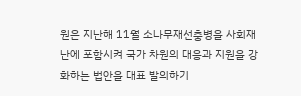원은 지난해 11월 소나무재선충병을 사회재난에 포함시켜 국가 차원의 대응과 지원을 강화하는 법안을 대표 발의하기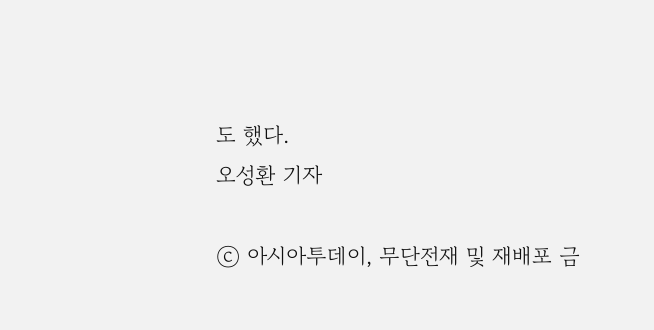도 했다.
오성환 기자

ⓒ 아시아투데이, 무단전재 및 재배포 금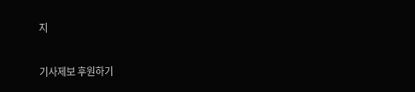지

기사제보 후원하기